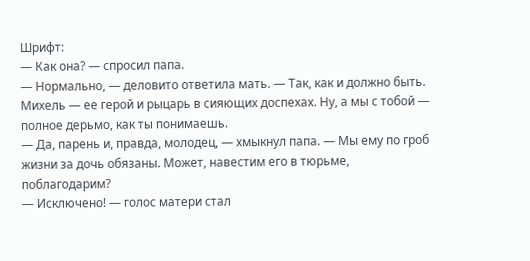Шрифт:
— Как она? — спросил папа.
— Нормально, — деловито ответила мать. — Так, как и должно быть. Михель — ее герой и рыцарь в сияющих доспехах. Ну, а мы с тобой — полное дерьмо, как ты понимаешь.
— Да, парень и, правда, молодец, — хмыкнул папа. — Мы ему по гроб жизни за дочь обязаны. Может, навестим его в тюрьме, поблагодарим?
— Исключено! — голос матери стал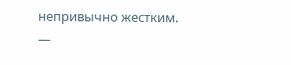непривычно жестким. —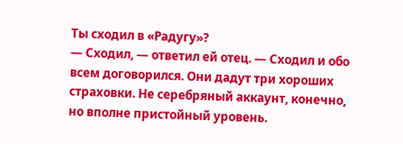Ты сходил в «Радугу»?
— Сходил, — ответил ей отец. — Сходил и обо всем договорился. Они дадут три хороших страховки. Не серебряный аккаунт, конечно, но вполне пристойный уровень.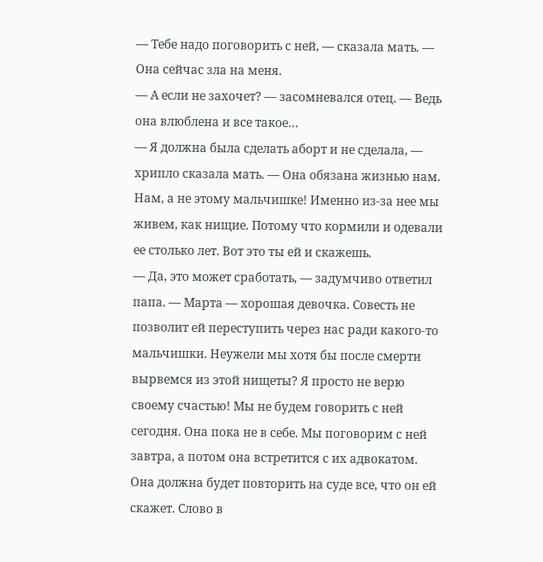— Тебе надо поговорить с ней, — сказала мать. — Она сейчас зла на меня.
— А если не захочет? — засомневался отец. — Ведь она влюблена и все такое…
— Я должна была сделать аборт и не сделала, — хрипло сказала мать. — Она обязана жизнью нам. Нам, а не этому мальчишке! Именно из-за нее мы живем, как нищие. Потому что кормили и одевали ее столько лет. Вот это ты ей и скажешь.
— Да, это может сработать, — задумчиво ответил папа. — Марта — хорошая девочка. Совесть не позволит ей переступить через нас ради какого-то мальчишки. Неужели мы хотя бы после смерти вырвемся из этой нищеты? Я просто не верю своему счастью! Мы не будем говорить с ней сегодня. Она пока не в себе. Мы поговорим с ней завтра, а потом она встретится с их адвокатом. Она должна будет повторить на суде все, что он ей скажет. Слово в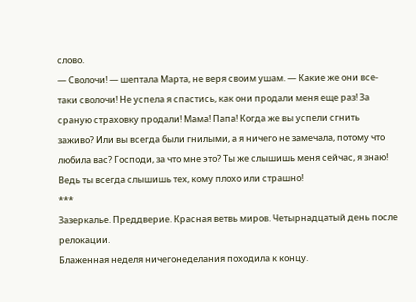слово.
— Сволочи! — шептала Марта, не веря своим ушам. — Какие же они все-таки сволочи! Не успела я спастись, как они продали меня еще раз! За сраную страховку продали! Мама! Папа! Когда же вы успели сгнить заживо? Или вы всегда были гнилыми, а я ничего не замечала, потому что любила вас? Господи, за что мне это? Ты же слышишь меня сейчас, я знаю! Ведь ты всегда слышишь тех, кому плохо или страшно!
***
Зазеркалье. Преддверие. Красная ветвь миров. Четырнадцатый день после релокации.
Блаженная неделя ничегонеделания походила к концу.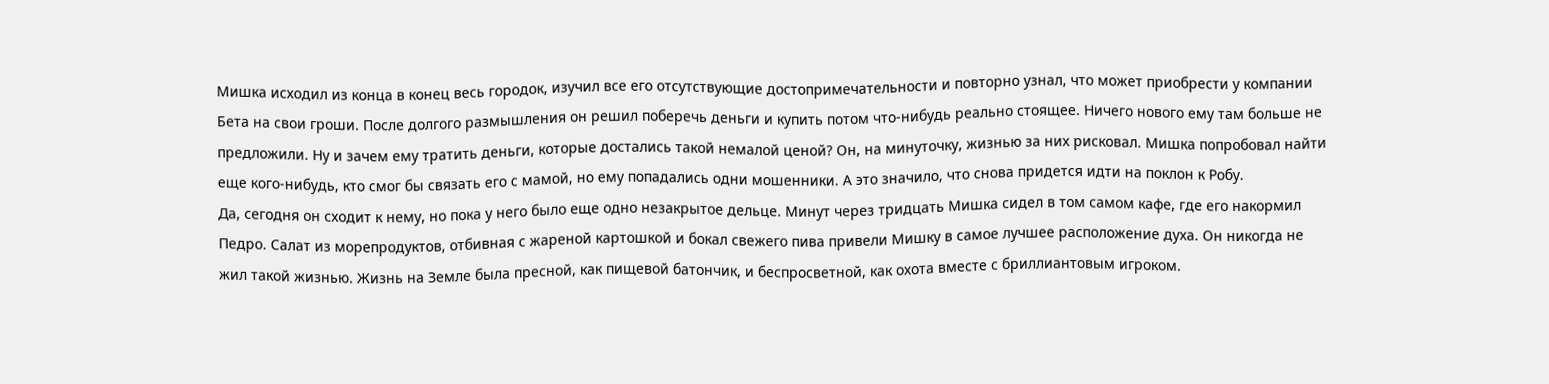Мишка исходил из конца в конец весь городок, изучил все его отсутствующие достопримечательности и повторно узнал, что может приобрести у компании Бета на свои гроши. После долгого размышления он решил поберечь деньги и купить потом что-нибудь реально стоящее. Ничего нового ему там больше не предложили. Ну и зачем ему тратить деньги, которые достались такой немалой ценой? Он, на минуточку, жизнью за них рисковал. Мишка попробовал найти еще кого-нибудь, кто смог бы связать его с мамой, но ему попадались одни мошенники. А это значило, что снова придется идти на поклон к Робу.
Да, сегодня он сходит к нему, но пока у него было еще одно незакрытое дельце. Минут через тридцать Мишка сидел в том самом кафе, где его накормил Педро. Салат из морепродуктов, отбивная с жареной картошкой и бокал свежего пива привели Мишку в самое лучшее расположение духа. Он никогда не жил такой жизнью. Жизнь на Земле была пресной, как пищевой батончик, и беспросветной, как охота вместе с бриллиантовым игроком.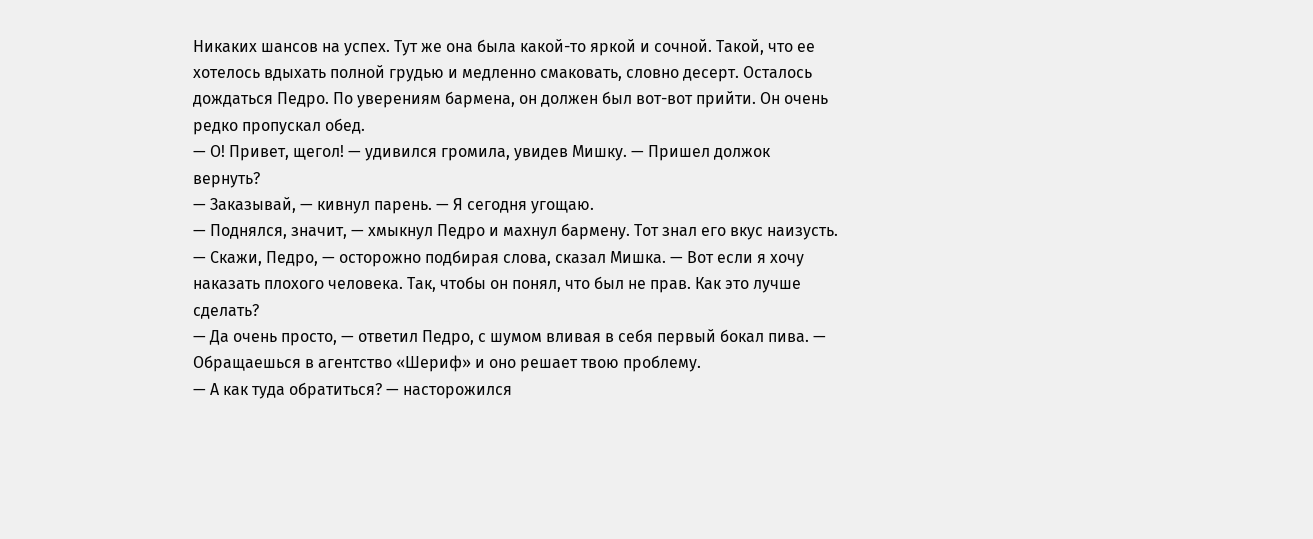Никаких шансов на успех. Тут же она была какой-то яркой и сочной. Такой, что ее хотелось вдыхать полной грудью и медленно смаковать, словно десерт. Осталось дождаться Педро. По уверениям бармена, он должен был вот-вот прийти. Он очень редко пропускал обед.
— О! Привет, щегол! — удивился громила, увидев Мишку. — Пришел должок вернуть?
— Заказывай, — кивнул парень. — Я сегодня угощаю.
— Поднялся, значит, — хмыкнул Педро и махнул бармену. Тот знал его вкус наизусть.
— Скажи, Педро, — осторожно подбирая слова, сказал Мишка. — Вот если я хочу наказать плохого человека. Так, чтобы он понял, что был не прав. Как это лучше сделать?
— Да очень просто, — ответил Педро, с шумом вливая в себя первый бокал пива. — Обращаешься в агентство «Шериф» и оно решает твою проблему.
— А как туда обратиться? — насторожился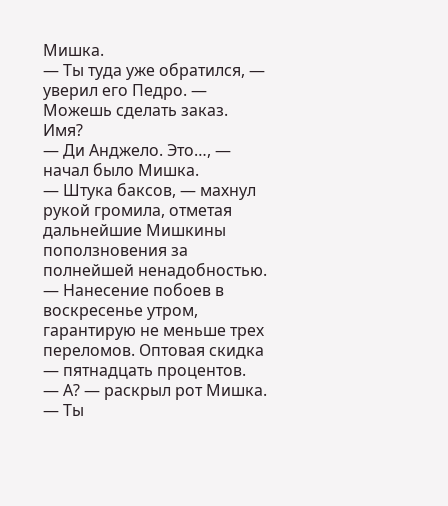Мишка.
— Ты туда уже обратился, — уверил его Педро. — Можешь сделать заказ. Имя?
— Ди Анджело. Это…, — начал было Мишка.
— Штука баксов, — махнул рукой громила, отметая дальнейшие Мишкины поползновения за полнейшей ненадобностью. — Нанесение побоев в воскресенье утром, гарантирую не меньше трех переломов. Оптовая скидка — пятнадцать процентов.
— А? — раскрыл рот Мишка. — Ты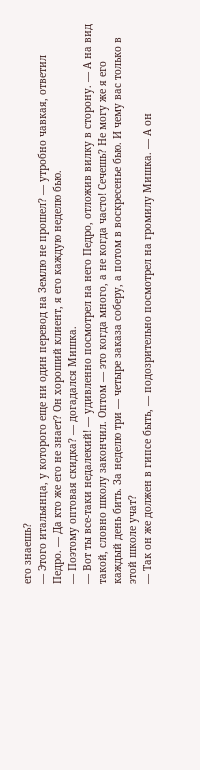его знаешь?
— Этого итальянца, у которого еще ни один перевод на Землю не прошел? — утробно чавкая, ответил Педро. — Да кто же его не знает? Он хороший клиент, я его каждую неделю бью.
— Поэтому оптовая скидка? — догадался Мишка.
— Вот ты все-таки недалекий! — удивленно посмотрел на него Педро, отложив вилку в сторону. — А на вид такой, словно школу закончил. Оптом — это когда много, а не когда часто! Сечешь? Не могу же я его каждый день бить. За неделю три — четыре заказа соберу, а потом в воскресенье бью. И чему вас только в этой школе учат?
— Так он же должен в гипсе быть, — подозрительно посмотрел на громилу Мишка. — А он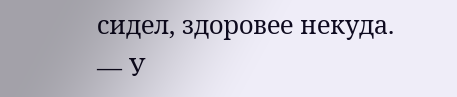сидел, здоровее некуда.
— У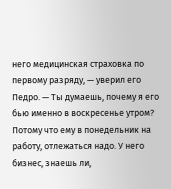него медицинская страховка по первому разряду, — уверил его Педро. — Ты думаешь, почему я его бью именно в воскресенье утром? Потому что ему в понедельник на работу, отлежаться надо. У него бизнес, знаешь ли,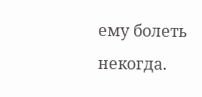ему болеть некогда.